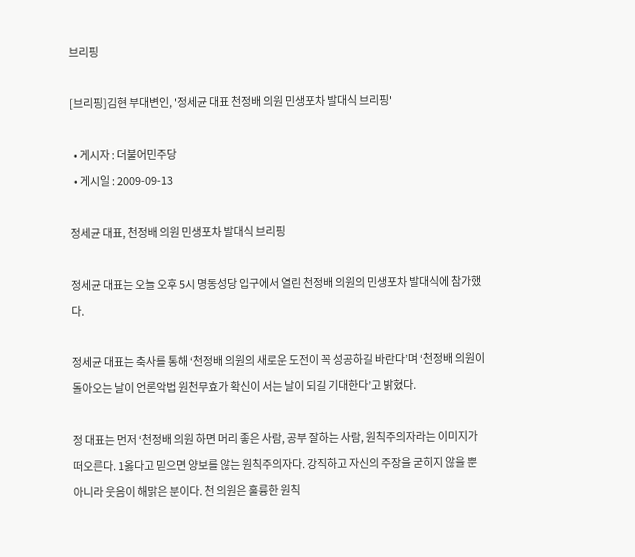브리핑

[브리핑]김현 부대변인, '정세균 대표 천정배 의원 민생포차 발대식 브리핑'

  • 게시자 : 더불어민주당
  • 게시일 : 2009-09-13

정세균 대표, 천정배 의원 민생포차 발대식 브리핑

정세균 대표는 오늘 오후 5시 명동성당 입구에서 열린 천정배 의원의 민생포차 발대식에 참가했다.

정세균 대표는 축사를 통해 ‘천정배 의원의 새로운 도전이 꼭 성공하길 바란다’며 ‘천정배 의원이 돌아오는 날이 언론악법 원천무효가 확신이 서는 날이 되길 기대한다’고 밝혔다.

정 대표는 먼저 ‘천정배 의원 하면 머리 좋은 사람, 공부 잘하는 사람, 원칙주의자라는 이미지가 떠오른다. 1옳다고 믿으면 양보를 않는 원칙주의자다. 강직하고 자신의 주장을 굳히지 않을 뿐 아니라 웃음이 해맑은 분이다. 천 의원은 훌륭한 원칙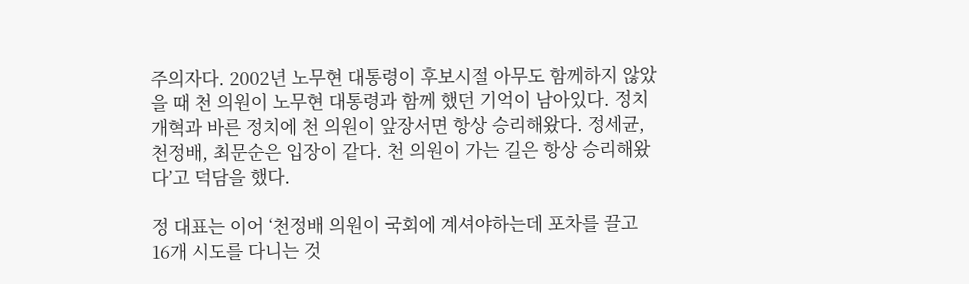주의자다. 2002년 노무현 대통령이 후보시절 아무도 함께하지 않았을 때 천 의원이 노무현 대통령과 함께 했던 기억이 남아있다. 정치개혁과 바른 정치에 천 의원이 앞장서면 항상 승리해왔다. 정세균, 천정배, 최문순은 입장이 같다. 천 의원이 가는 길은 항상 승리해왔다’고 덕담을 했다.

정 대표는 이어 ‘천정배 의원이 국회에 계셔야하는데 포차를 끌고 16개 시도를 다니는 것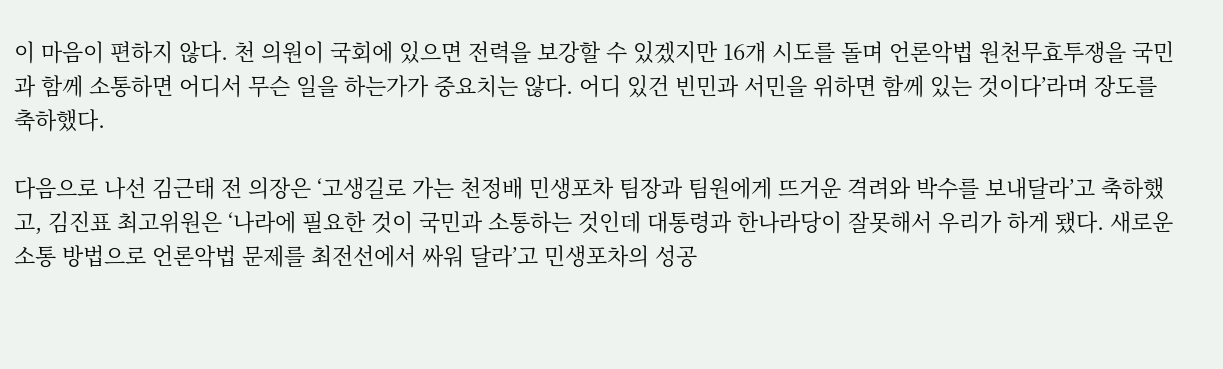이 마음이 편하지 않다. 천 의원이 국회에 있으면 전력을 보강할 수 있겠지만 16개 시도를 돌며 언론악법 원천무효투쟁을 국민과 함께 소통하면 어디서 무슨 일을 하는가가 중요치는 않다. 어디 있건 빈민과 서민을 위하면 함께 있는 것이다’라며 장도를 축하했다.

다음으로 나선 김근태 전 의장은 ‘고생길로 가는 천정배 민생포차 팀장과 팀원에게 뜨거운 격려와 박수를 보내달라’고 축하했고, 김진표 최고위원은 ‘나라에 필요한 것이 국민과 소통하는 것인데 대통령과 한나라당이 잘못해서 우리가 하게 됐다. 새로운 소통 방법으로 언론악법 문제를 최전선에서 싸워 달라’고 민생포차의 성공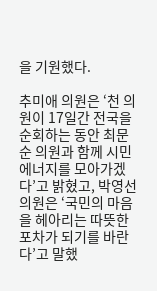을 기원했다.

추미애 의원은 ‘천 의원이 17일간 전국을 순회하는 동안 최문순 의원과 함께 시민에너지를 모아가겠다’고 밝혔고, 박영선 의원은 ‘국민의 마음을 헤아리는 따뜻한 포차가 되기를 바란다’고 말했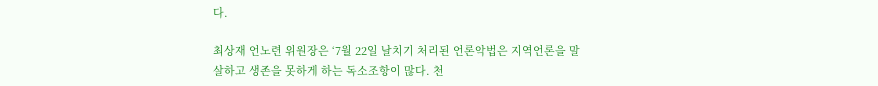다.

최상재 언노련 위원장은 ‘7월 22일 날치기 처리된 언론악법은 지역언론을 말살하고 생존을 못하게 하는 독소조항이 많다. 천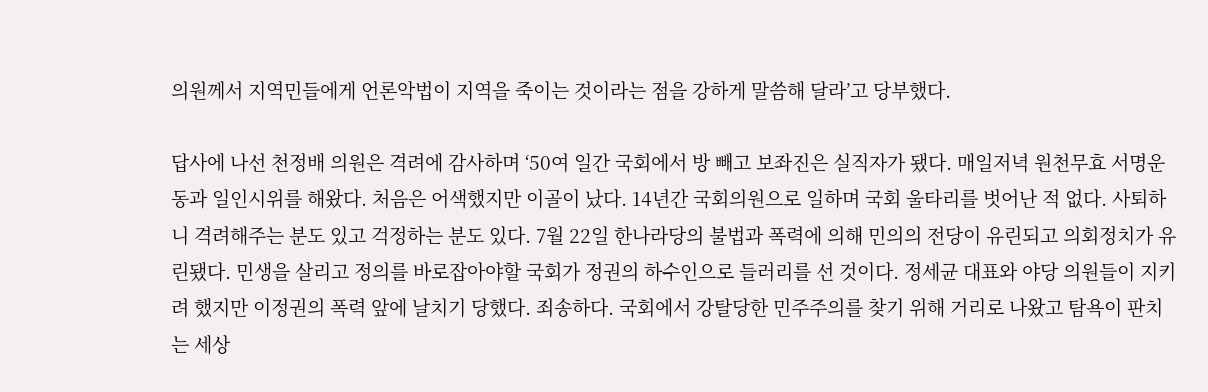의원께서 지역민들에게 언론악법이 지역을 죽이는 것이라는 점을 강하게 말씀해 달라’고 당부했다.

답사에 나선 천정배 의원은 격려에 감사하며 ‘50여 일간 국회에서 방 빼고 보좌진은 실직자가 됐다. 매일저녁 원천무효 서명운동과 일인시위를 해왔다. 처음은 어색했지만 이골이 났다. 14년간 국회의원으로 일하며 국회 울타리를 벗어난 적 없다. 사퇴하니 격려해주는 분도 있고 걱정하는 분도 있다. 7월 22일 한나라당의 불법과 폭력에 의해 민의의 전당이 유린되고 의회정치가 유린됐다. 민생을 살리고 정의를 바로잡아야할 국회가 정권의 하수인으로 들러리를 선 것이다. 정세균 대표와 야당 의원들이 지키려 했지만 이정권의 폭력 앞에 날치기 당했다. 죄송하다. 국회에서 강탈당한 민주주의를 찾기 위해 거리로 나왔고 탐욕이 판치는 세상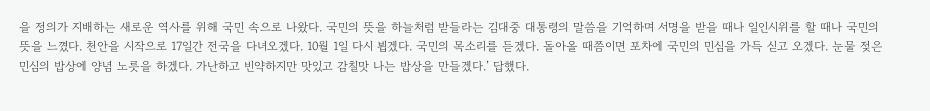을 정의가 지배하는 새로운 역사를 위해 국민 속으로 나왔다. 국민의 뜻을 하늘처럼 받들라는 김대중 대통령의 말씀을 기억하며 서명을 받을 때나 일인시위를 할 때나 국민의 뜻을 느꼈다. 천안을 시작으로 17일간 전국을 다녀오겠다. 10월 1일 다시 뵙겠다. 국민의 목소리를 듣겠다. 돌아올 때쯤이면 포차에 국민의 민심을 가득 싣고 오겠다. 눈물 젖은 민심의 밥상에 양념 노릇을 하겠다. 가난하고 빈약하지만 맛있고 감칠맛 나는 밥상을 만들겠다.’ 답했다.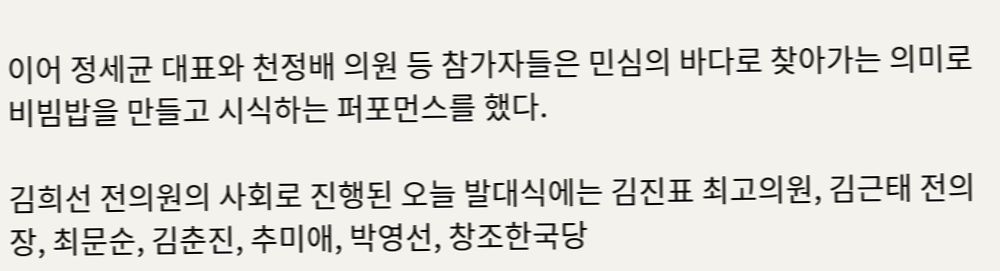이어 정세균 대표와 천정배 의원 등 참가자들은 민심의 바다로 찾아가는 의미로 비빔밥을 만들고 시식하는 퍼포먼스를 했다.

김희선 전의원의 사회로 진행된 오늘 발대식에는 김진표 최고의원, 김근태 전의장, 최문순, 김춘진, 추미애, 박영선, 창조한국당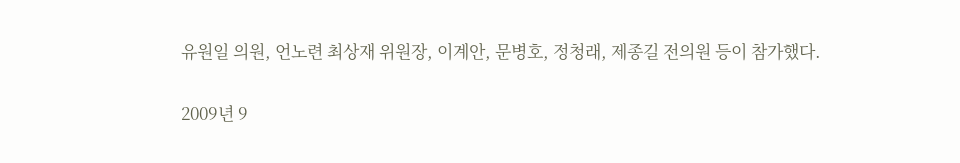유원일 의원, 언노련 최상재 위원장, 이계안, 문병호, 정청래, 제종길 전의원 등이 참가했다.

2009년 9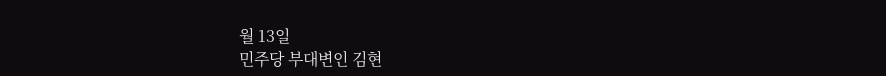월 13일
민주당 부대변인 김현